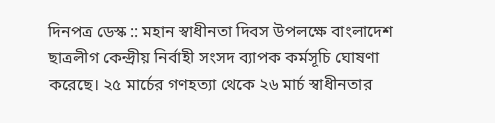দিনপত্র ডেস্ক :: মহান স্বাধীনতা দিবস উপলক্ষে বাংলাদেশ ছাত্রলীগ কেন্দ্রীয় নির্বাহী সংসদ ব্যাপক কর্মসূচি ঘোষণা করেছে। ২৫ মার্চের গণহত্যা থেকে ২৬ মার্চ স্বাধীনতার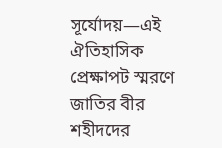সূর্যোদয়—এই ঐতিহাসিক প্রেক্ষাপট স্মরণে জাতির বীর শহীদদের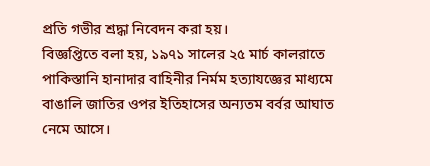প্রতি গভীর শ্রদ্ধা নিবেদন করা হয়।
বিজ্ঞপ্তিতে বলা হয়, ১৯৭১ সালের ২৫ মার্চ কালরাতে পাকিস্তানি হানাদার বাহিনীর নির্মম হত্যাযজ্ঞের মাধ্যমে বাঙালি জাতির ওপর ইতিহাসের অন্যতম বর্বর আঘাত নেমে আসে।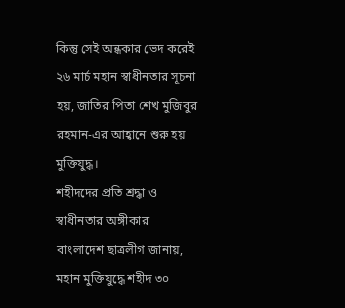কিন্তু সেই অন্ধকার ভেদ করেই ২৬ মার্চ মহান স্বাধীনতার সূচনা হয়, জাতির পিতা শেখ মুজিবুর রহমান-এর আহ্বানে শুরু হয় মুক্তিযুদ্ধ।
শহীদদের প্রতি শ্রদ্ধা ও স্বাধীনতার অঙ্গীকার
বাংলাদেশ ছাত্রলীগ জানায়, মহান মুক্তিযুদ্ধে শহীদ ৩০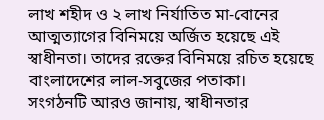লাখ শহীদ ও ২ লাখ নির্যাতিত মা-বোনের আত্মত্যাগের বিনিময়ে অর্জিত হয়েছে এই স্বাধীনতা। তাদের রক্তের বিনিময়ে রচিত হয়েছে বাংলাদেশের লাল-সবুজের পতাকা।
সংগঠনটি আরও জানায়, স্বাধীনতার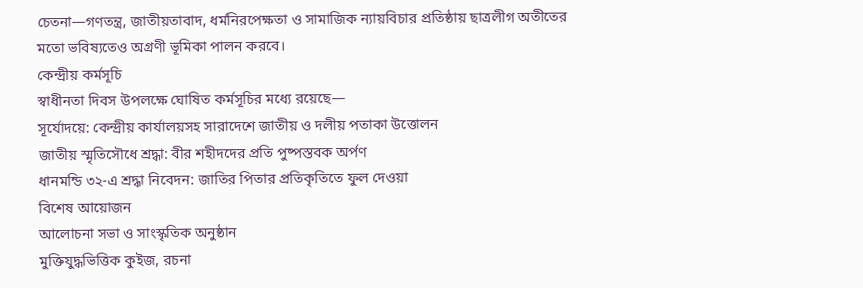চেতনা—গণতন্ত্র, জাতীয়তাবাদ, ধর্মনিরপেক্ষতা ও সামাজিক ন্যায়বিচার প্রতিষ্ঠায় ছাত্রলীগ অতীতের মতো ভবিষ্যতেও অগ্রণী ভূমিকা পালন করবে।
কেন্দ্রীয় কর্মসূচি
স্বাধীনতা দিবস উপলক্ষে ঘোষিত কর্মসূচির মধ্যে রয়েছে—
সূর্যোদয়ে: কেন্দ্রীয় কার্যালয়সহ সারাদেশে জাতীয় ও দলীয় পতাকা উত্তোলন
জাতীয় স্মৃতিসৌধে শ্রদ্ধা: বীর শহীদদের প্রতি পুষ্পস্তবক অর্পণ
ধানমন্ডি ৩২-এ শ্রদ্ধা নিবেদন: জাতির পিতার প্রতিকৃতিতে ফুল দেওয়া
বিশেষ আয়োজন
আলোচনা সভা ও সাংস্কৃতিক অনুষ্ঠান
মুক্তিযুদ্ধভিত্তিক কুইজ, রচনা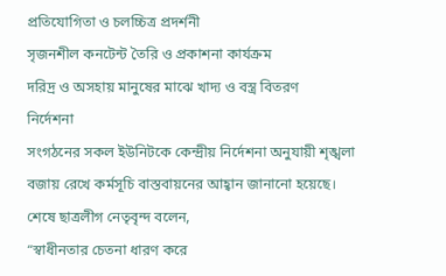প্রতিযোগিতা ও চলচ্চিত্র প্রদর্শনী
সৃজনশীল কনটেন্ট তৈরি ও প্রকাশনা কার্যক্রম
দরিদ্র ও অসহায় মানুষের মাঝে খাদ্য ও বস্ত্র বিতরণ
নির্দেশনা
সংগঠনের সকল ইউনিটকে কেন্দ্রীয় নির্দেশনা অনুযায়ী শৃঙ্খলা বজায় রেখে কর্মসূচি বাস্তবায়নের আহ্বান জানানো হয়েছে।
শেষে ছাত্রলীগ নেতৃবৃন্দ বলেন,
“স্বাধীনতার চেতনা ধারণ করে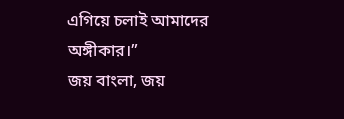এগিয়ে চলাই আমাদের অঙ্গীকার।”
জয় বাংলা, জয়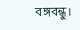বঙ্গবন্ধু।